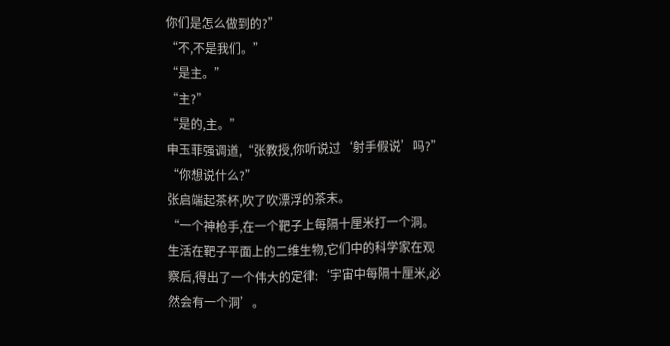你们是怎么做到的?”
“不,不是我们。”
“是主。”
“主?”
“是的,主。”
申玉菲强调道,“张教授,你听说过‘射手假说’吗?”
“你想说什么?”
张启端起茶杯,吹了吹漂浮的茶末。
“一个神枪手,在一个靶子上每隔十厘米打一个洞。
生活在靶子平面上的二维生物,它们中的科学家在观察后,得出了一个伟大的定律:‘宇宙中每隔十厘米,必然会有一个洞’。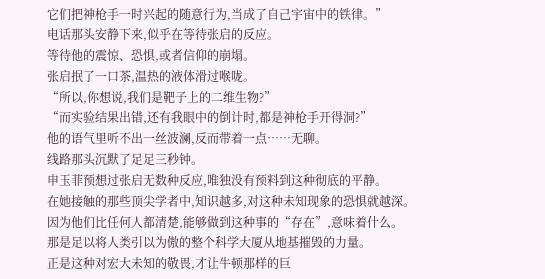它们把神枪手一时兴起的随意行为,当成了自己宇宙中的铁律。”
电话那头安静下来,似乎在等待张启的反应。
等待他的震惊、恐惧,或者信仰的崩塌。
张启抿了一口茶,温热的液体滑过喉咙。
“所以,你想说,我们是靶子上的二维生物?”
“而实验结果出错,还有我眼中的倒计时,都是神枪手开得洞?”
他的语气里听不出一丝波澜,反而带着一点……无聊。
线路那头沉默了足足三秒钟。
申玉菲预想过张启无数种反应,唯独没有预料到这种彻底的平静。
在她接触的那些顶尖学者中,知识越多,对这种未知现象的恐惧就越深。
因为他们比任何人都清楚,能够做到这种事的“存在”,意味着什么。
那是足以将人类引以为傲的整个科学大厦从地基摧毁的力量。
正是这种对宏大未知的敬畏,才让牛顿那样的巨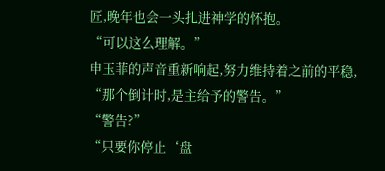匠,晚年也会一头扎进神学的怀抱。
“可以这么理解。”
申玉菲的声音重新响起,努力维持着之前的平稳,
“那个倒计时,是主给予的警告。”
“警告?”
“只要你停止‘盘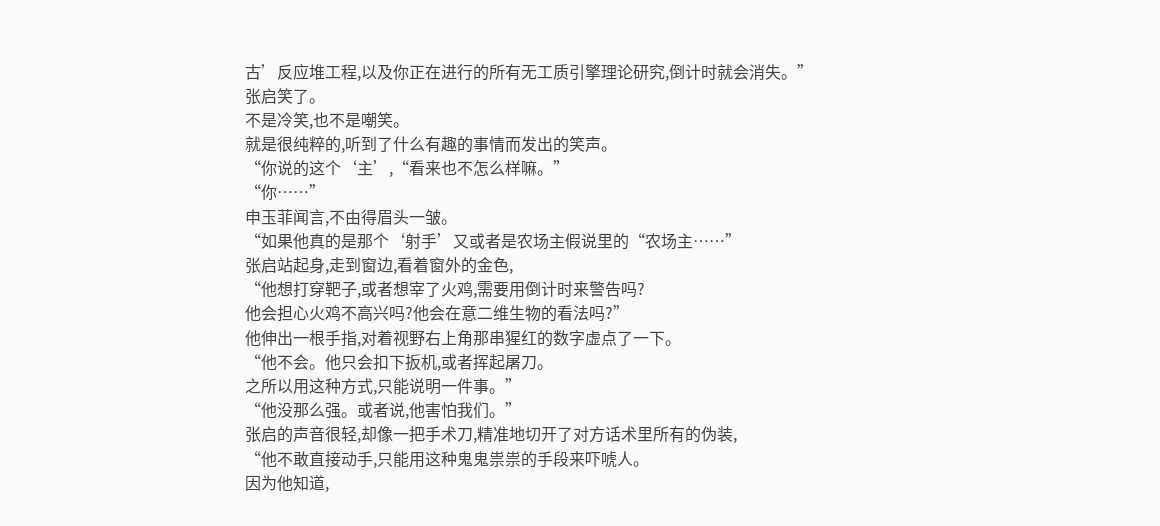古’反应堆工程,以及你正在进行的所有无工质引擎理论研究,倒计时就会消失。”
张启笑了。
不是冷笑,也不是嘲笑。
就是很纯粹的,听到了什么有趣的事情而发出的笑声。
“你说的这个‘主’,“看来也不怎么样嘛。”
“你……”
申玉菲闻言,不由得眉头一皱。
“如果他真的是那个‘射手’又或者是农场主假说里的“农场主……”
张启站起身,走到窗边,看着窗外的金色,
“他想打穿靶子,或者想宰了火鸡,需要用倒计时来警告吗?
他会担心火鸡不高兴吗?他会在意二维生物的看法吗?”
他伸出一根手指,对着视野右上角那串猩红的数字虚点了一下。
“他不会。他只会扣下扳机,或者挥起屠刀。
之所以用这种方式,只能说明一件事。”
“他没那么强。或者说,他害怕我们。”
张启的声音很轻,却像一把手术刀,精准地切开了对方话术里所有的伪装,
“他不敢直接动手,只能用这种鬼鬼祟祟的手段来吓唬人。
因为他知道,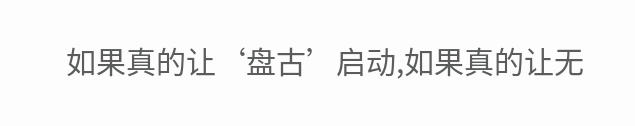如果真的让‘盘古’启动,如果真的让无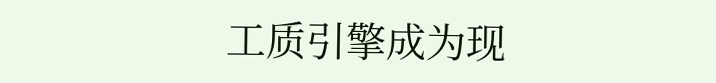工质引擎成为现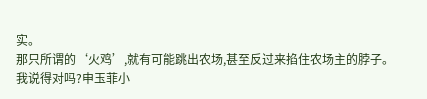实。
那只所谓的‘火鸡’,就有可能跳出农场,甚至反过来掐住农场主的脖子。
我说得对吗?申玉菲小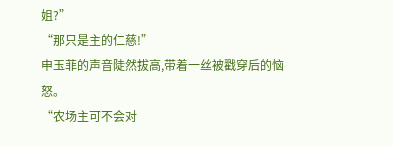姐?”
“那只是主的仁慈!”
申玉菲的声音陡然拔高,带着一丝被戳穿后的恼怒。
“农场主可不会对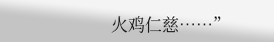火鸡仁慈……”